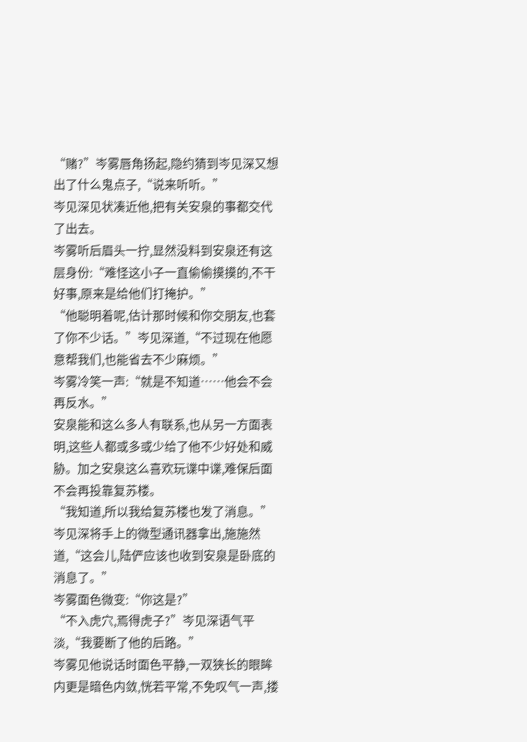“赌?”岑雾唇角扬起,隐约猜到岑见深又想出了什么鬼点子,“说来听听。”
岑见深见状凑近他,把有关安泉的事都交代了出去。
岑雾听后眉头一拧,显然没料到安泉还有这层身份:“难怪这小子一直偷偷摸摸的,不干好事,原来是给他们打掩护。”
“他聪明着呢,估计那时候和你交朋友,也套了你不少话。”岑见深道,“不过现在他愿意帮我们,也能省去不少麻烦。”
岑雾冷笑一声:“就是不知道……他会不会再反水。”
安泉能和这么多人有联系,也从另一方面表明,这些人都或多或少给了他不少好处和威胁。加之安泉这么喜欢玩谍中谍,难保后面不会再投靠复苏楼。
“我知道,所以我给复苏楼也发了消息。”岑见深将手上的微型通讯器拿出,施施然道,“这会儿,陆俨应该也收到安泉是卧底的消息了。”
岑雾面色微变:“你这是?”
“不入虎穴,焉得虎子?”岑见深语气平淡,“我要断了他的后路。”
岑雾见他说话时面色平静,一双狭长的眼眸内更是暗色内敛,恍若平常,不免叹气一声,搂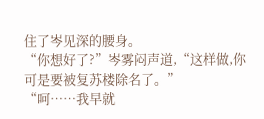住了岑见深的腰身。
“你想好了?”岑雾闷声道,“这样做,你可是要被复苏楼除名了。”
“呵……我早就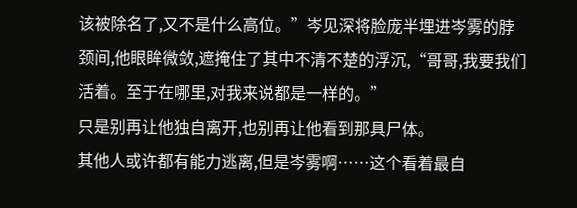该被除名了,又不是什么高位。”岑见深将脸庞半埋进岑雾的脖颈间,他眼眸微敛,遮掩住了其中不清不楚的浮沉,“哥哥,我要我们活着。至于在哪里,对我来说都是一样的。”
只是别再让他独自离开,也别再让他看到那具尸体。
其他人或许都有能力逃离,但是岑雾啊……这个看着最自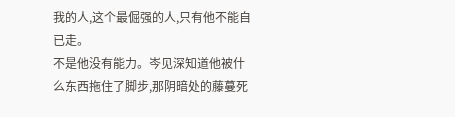我的人,这个最倔强的人,只有他不能自已走。
不是他没有能力。岑见深知道他被什么东西拖住了脚步,那阴暗处的藤蔓死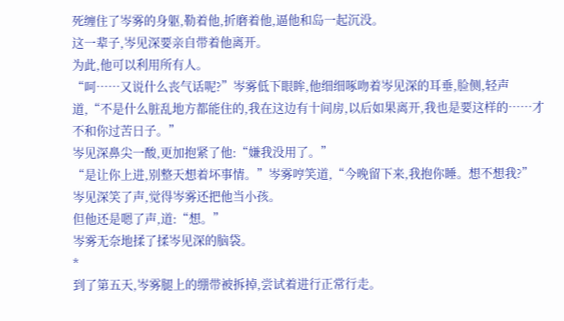死缠住了岑雾的身躯,勒着他,折磨着他,逼他和岛一起沉没。
这一辈子,岑见深要亲自带着他离开。
为此,他可以利用所有人。
“呵……又说什么丧气话呢?”岑雾低下眼眸,他细细啄吻着岑见深的耳垂,脸侧,轻声道,“不是什么脏乱地方都能住的,我在这边有十间房,以后如果离开,我也是要这样的……才不和你过苦日子。”
岑见深鼻尖一酸,更加抱紧了他:“嫌我没用了。”
“是让你上进,别整天想着坏事情。”岑雾哼笑道,“今晚留下来,我抱你睡。想不想我?”
岑见深笑了声,觉得岑雾还把他当小孩。
但他还是嗯了声,道:“想。”
岑雾无奈地揉了揉岑见深的脑袋。
*
到了第五天,岑雾腿上的绷带被拆掉,尝试着进行正常行走。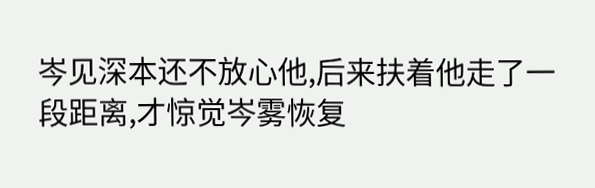岑见深本还不放心他,后来扶着他走了一段距离,才惊觉岑雾恢复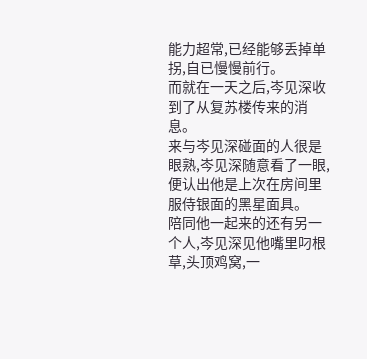能力超常,已经能够丢掉单拐,自已慢慢前行。
而就在一天之后,岑见深收到了从复苏楼传来的消息。
来与岑见深碰面的人很是眼熟,岑见深随意看了一眼,便认出他是上次在房间里服侍银面的黑星面具。
陪同他一起来的还有另一个人,岑见深见他嘴里叼根草,头顶鸡窝,一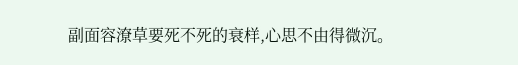副面容潦草要死不死的衰样,心思不由得微沉。